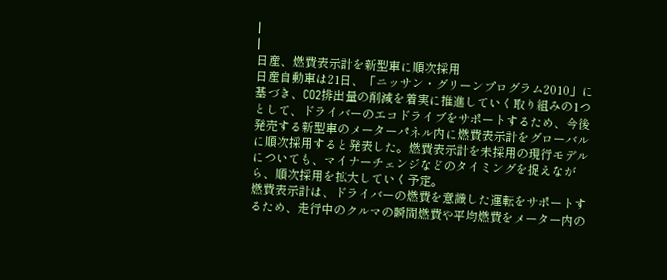|
|
日産、燃費表示計を新型車に順次採用
日産自動車は21日、「ニッサン・グリーンプログラム2010」に基づき、CO2排出量の削減を着実に推進していく取り組みの1つとして、ドライバーのエコドライブをサポートするため、今後発売する新型車のメーターパネル内に燃費表示計をグローバルに順次採用すると発表した。燃費表示計を未採用の現行モデルについても、マイナーチェンジなどのタイミングを捉えながら、順次採用を拡大していく予定。
燃費表示計は、ドライバーの燃費を意識した運転をサポートするため、走行中のクルマの瞬間燃費や平均燃費をメーター内の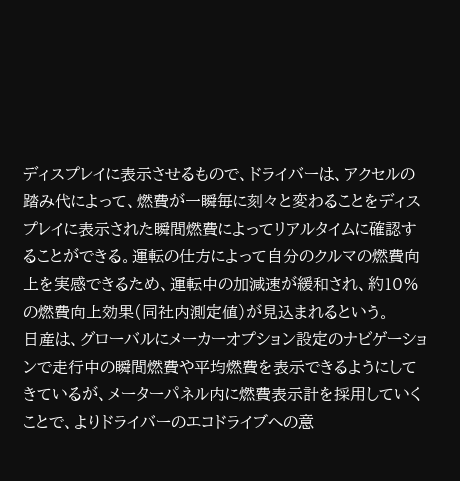ディスプレイに表示させるもので、ドライバーは、アクセルの踏み代によって、燃費が一瞬毎に刻々と変わることをディスプレイに表示された瞬間燃費によってリアルタイムに確認することができる。運転の仕方によって自分のクルマの燃費向上を実感できるため、運転中の加減速が緩和され、約10%の燃費向上効果(同社内測定値)が見込まれるという。
日産は、グローバルにメーカーオプション設定のナビゲーションで走行中の瞬間燃費や平均燃費を表示できるようにしてきているが、メーターパネル内に燃費表示計を採用していくことで、よりドライバーのエコドライブへの意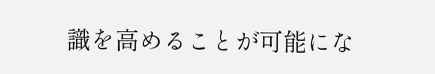識を高めることが可能にな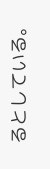るとしている。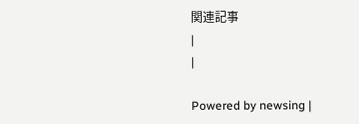関連記事
|
|

Powered by newsing |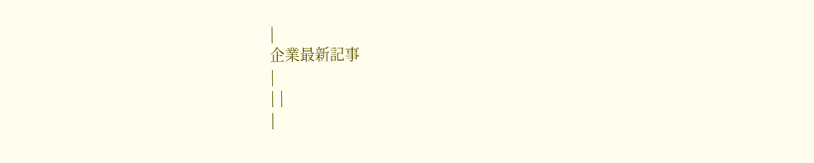|
企業最新記事
|
| |
|